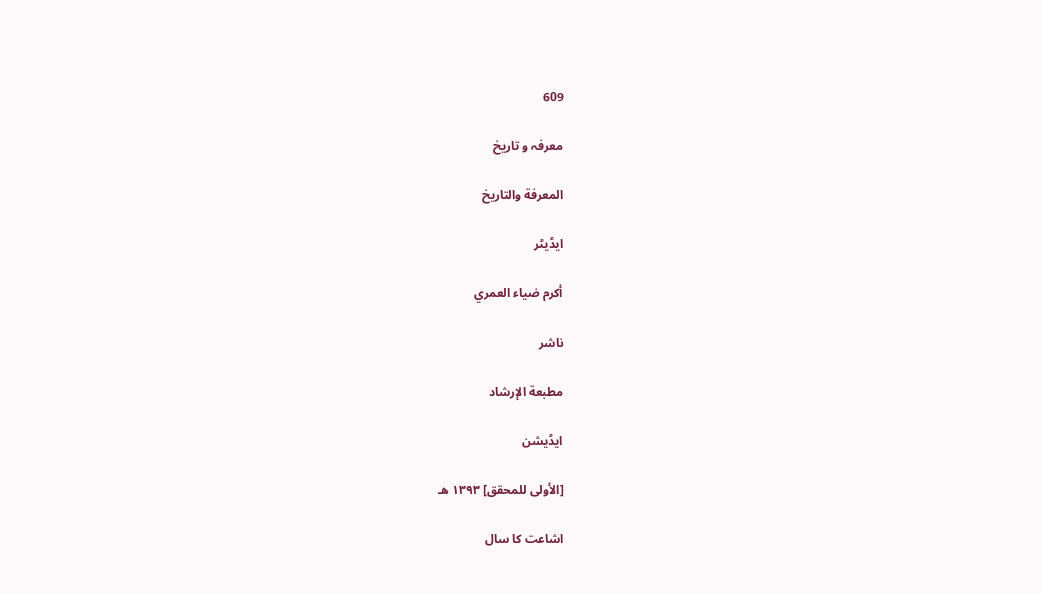609

معرفہ و تاریخ

المعرفة والتاريخ

ایڈیٹر

أكرم ضياء العمري

ناشر

مطبعة الإرشاد

ایڈیشن

[الأولى للمحقق] ١٣٩٣ هـ

اشاعت کا سال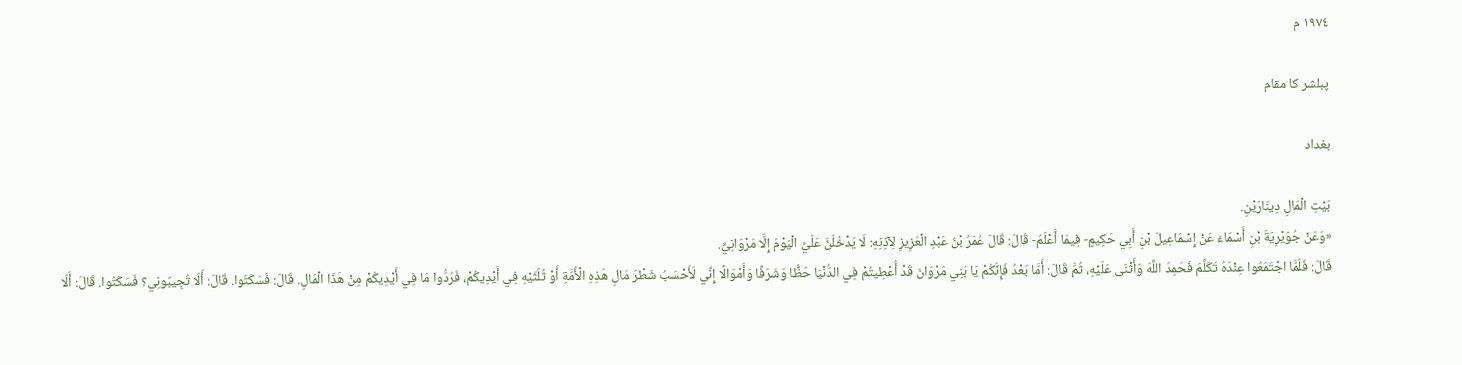١٩٧٤ م

پبلشر کا مقام

بغداد

بَيْتِ الْمَالِ دِينَارَيْنِ.
«وَعَنْ جُوَيْرِيَةَ بْنِ أَسْمَاءَ عَنْ إِسْمَاعِيلَ بْنِ أَبِي حَكِيمٍ- فِيمَا أَعْلَمُ- قَالَ: قَالَ عُمَرُ بْنُ عَبْدِ الْعَزِيزِ لِآذِنِهِ: لَا يَدْخُلَنَّ عَلَيَّ الْيَوْمَ إِلَّا مَرْوَانِيٌّ.
قَالَ: فَلَمَّا اجْتَمَعُوا عِنْدَهُ تَكَلَّمَ فَحَمِدَ اللَّهَ وَأَثْنَى عَلَيْهِ، ثُمَّ قَالَ: أَمَّا بَعْدُ فَإِنَّكُمْ يَا بَنِي مَرْوَانَ قَدْ أُعْطِيتُمْ فِي الدُّنْيَا حَظًّا وَشَرَفًا وَأَمْوَالًا إِنِّي لَأَحْسَبُ شَطْرَ مَالِ هَذِهِ الْأُمَّةِ أَوْ ثُلُثَيْهِ فِي أَيْدِيكُمْ، فَرُدُّوا مَا فِي أَيْدِيكُمْ مِنْ هَذَا الْمَالِ. قَالَ: فَسَكَتُوا. قَالَ: أَلَا تُجِيبُونِي؟ فَسَكَتُوا. قَالَ: أَلَا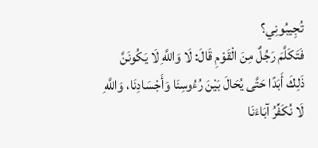تُجِيبُونِي؟
فَتَكَلَّمَ رَجُلٌ مِنَ الْقَوْمِ قَالَ: لَا وَاللَّهِ لَا يَكُونَنَّ ذَلِكَ أَبَدًا حَتَّى يُحَالَ بَيْنَ رُءُوسِنَا وَأَجْسَادِنَا، وَاللَّهِ لَا نُكَفِّرُ آبَاءَنَا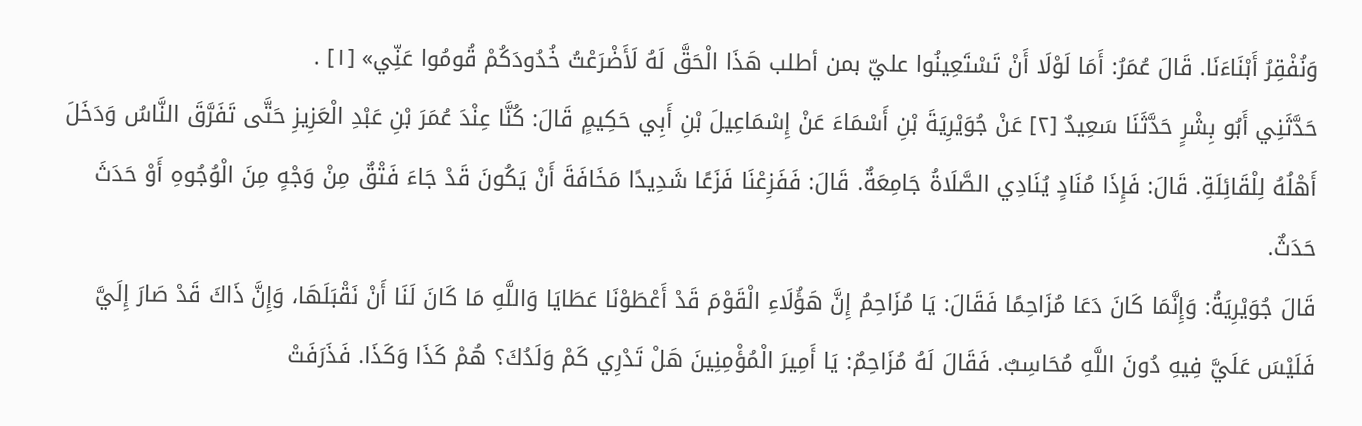وَنُفْقِرُ أَبْنَاءَنَا. قَالَ عُمَرُ: أَمَا لَوْلَا أَنْ تَسْتَعِينُوا عليّ بمن أطلب هَذَا الْحَقَّ لَهُ لَأَضْرَعْتُ خُدُودَكُمْ قُومُوا عَنِّي» [١] .
حَدَّثَنِي أَبُو بِشْرٍ حَدَّثَنَا سَعِيدٌ [٢] عَنْ جُوَيْرِيَةَ بْنِ أَسْمَاءَ عَنْ إِسْمَاعِيلَ بْنِ أَبِي حَكِيمٍ قَالَ: كُنَّا عِنْدَ عُمَرَ بْنِ عَبْدِ الْعَزِيزِ حَتَّى تَفَرَّقَ النَّاسُ وَدَخَلَ أَهْلُهُ لِلْقَائِلَةِ. قَالَ: فَإِذَا مُنَادٍ يُنَادِي الصَّلَاةُ جَامِعَةٌ. قَالَ: فَفَزِعْنَا فَزَعًا شَدِيدًا مَخَافَةَ أَنْ يَكُونَ قَدْ جَاءَ فَتْقٌ مِنْ وَجْهٍ مِنَ الْوُجُوهِ أَوْ حَدَثَ حَدَثٌ.
قَالَ جُوَيْرِيَةُ: وَإِنَّمَا كَانَ دَعَا مُزَاحِمًا فَقَالَ: يَا مُزَاحِمُ إِنَّ هَؤُلَاءِ الْقَوْمَ قَدْ أَعْطَوْنَا عَطَايَا وَاللَّهِ مَا كَانَ لَنَا أَنْ نَقْبَلَهَا، وَإِنَّ ذَاكَ قَدْ صَارَ إِلَيَّ فَلَيْسَ عَلَيَّ فِيهِ دُونَ اللَّهِ مُحَاسِبٌ. فَقَالَ لَهُ مُزَاحِمٌ: يَا أَمِيرَ الْمُؤْمِنِينَ هَلْ تَدْرِي كَمْ وَلَدُكَ؟ هُمْ كَذَا وَكَذَا. فَذَرَفَتْ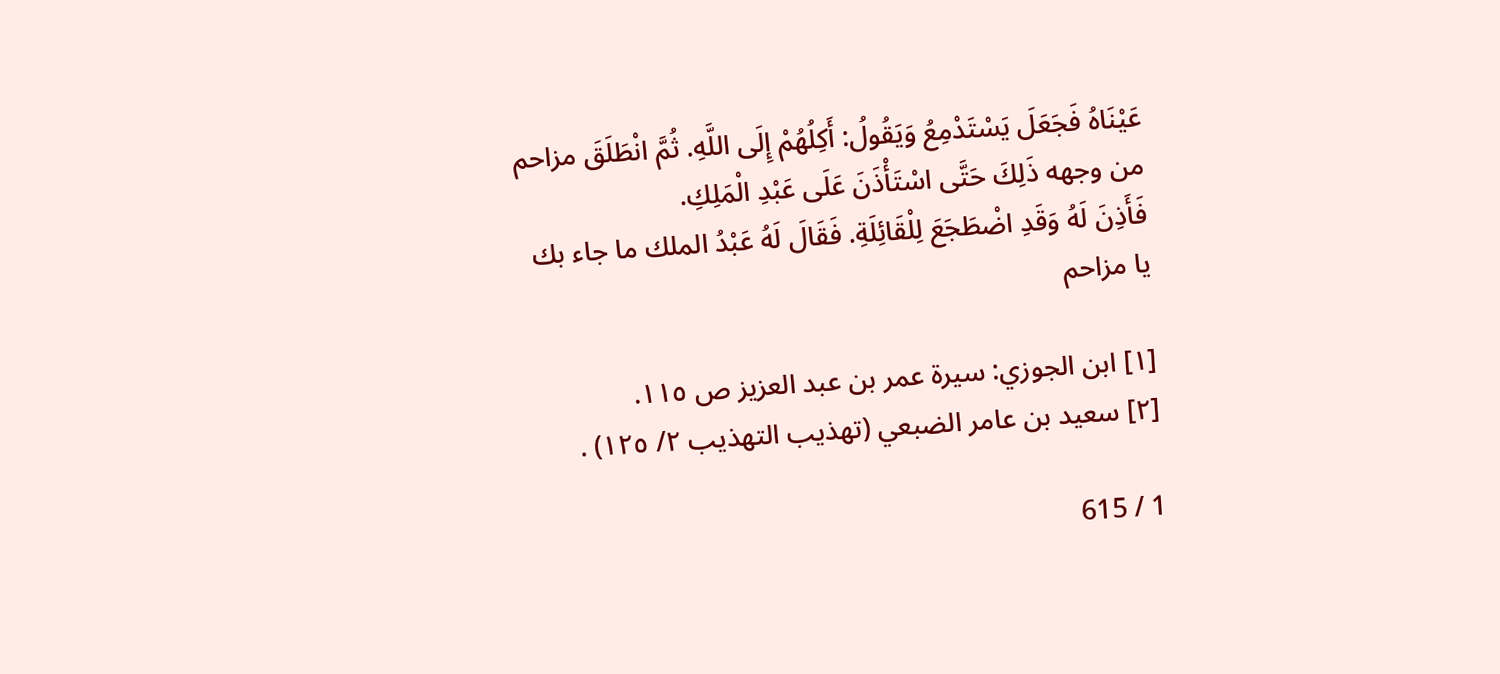عَيْنَاهُ فَجَعَلَ يَسْتَدْمِعُ وَيَقُولُ: أَكِلُهُمْ إِلَى اللَّهِ. ثُمَّ انْطَلَقَ مزاحم من وجهه ذَلِكَ حَتَّى اسْتَأْذَنَ عَلَى عَبْدِ الْمَلِكِ.
فَأَذِنَ لَهُ وَقَدِ اضْطَجَعَ لِلْقَائِلَةِ. فَقَالَ لَهُ عَبْدُ الملك ما جاء بك يا مزاحم

[١] ابن الجوزي: سيرة عمر بن عبد العزيز ص ١١٥.
[٢] سعيد بن عامر الضبعي (تهذيب التهذيب ٢/ ١٢٥) .

1 / 615